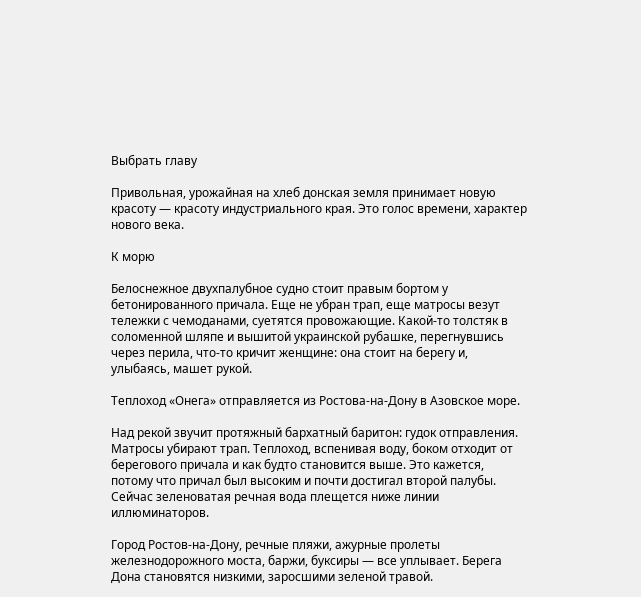Выбрать главу

Привольная, урожайная на хлеб донская земля принимает новую красоту — красоту индустриального края. Это голос времени, характер нового века.

К морю

Белоснежное двухпалубное судно стоит правым бортом у бетонированного причала. Еще не убран трап, еще матросы везут тележки с чемоданами, суетятся провожающие. Какой-то толстяк в соломенной шляпе и вышитой украинской рубашке, перегнувшись через перила, что-то кричит женщине: она стоит на берегу и, улыбаясь, машет рукой.

Теплоход «Онега» отправляется из Ростова-на-Дону в Азовское море.

Над рекой звучит протяжный бархатный баритон: гудок отправления. Матросы убирают трап. Теплоход, вспенивая воду, боком отходит от берегового причала и как будто становится выше. Это кажется, потому что причал был высоким и почти достигал второй палубы. Сейчас зеленоватая речная вода плещется ниже линии иллюминаторов.

Город Ростов-на-Дону, речные пляжи, ажурные пролеты железнодорожного моста, баржи, буксиры — все уплывает. Берега Дона становятся низкими, заросшими зеленой травой.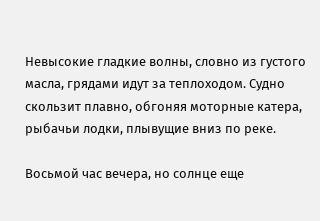Невысокие гладкие волны, словно из густого масла, грядами идут за теплоходом. Судно скользит плавно, обгоняя моторные катера, рыбачьи лодки, плывущие вниз по реке.

Восьмой час вечера, но солнце еще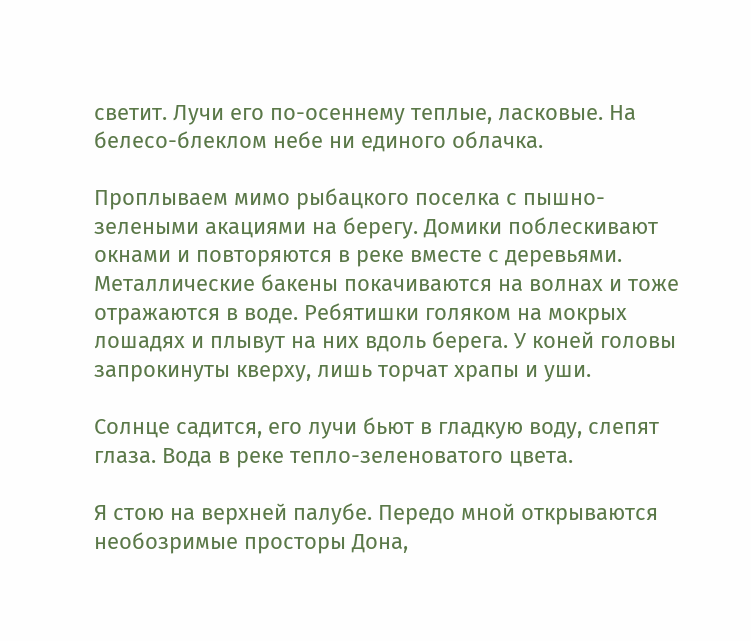светит. Лучи его по-осеннему теплые, ласковые. На белесо-блеклом небе ни единого облачка.

Проплываем мимо рыбацкого поселка с пышно-зелеными акациями на берегу. Домики поблескивают окнами и повторяются в реке вместе с деревьями. Металлические бакены покачиваются на волнах и тоже отражаются в воде. Ребятишки голяком на мокрых лошадях и плывут на них вдоль берега. У коней головы запрокинуты кверху, лишь торчат храпы и уши.

Солнце садится, его лучи бьют в гладкую воду, слепят глаза. Вода в реке тепло-зеленоватого цвета.

Я стою на верхней палубе. Передо мной открываются необозримые просторы Дона,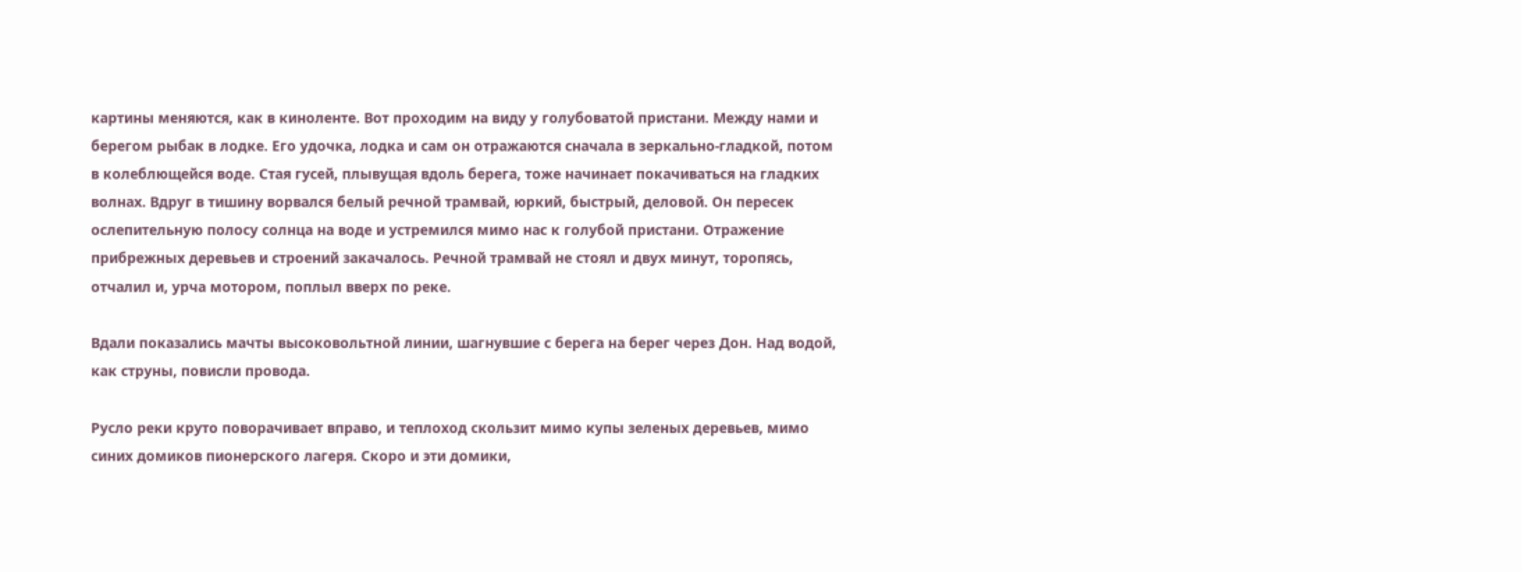картины меняются, как в киноленте. Вот проходим на виду у голубоватой пристани. Между нами и берегом рыбак в лодке. Его удочка, лодка и сам он отражаются сначала в зеркально-гладкой, потом в колеблющейся воде. Стая гусей, плывущая вдоль берега, тоже начинает покачиваться на гладких волнах. Вдруг в тишину ворвался белый речной трамвай, юркий, быстрый, деловой. Он пересек ослепительную полосу солнца на воде и устремился мимо нас к голубой пристани. Отражение прибрежных деревьев и строений закачалось. Речной трамвай не стоял и двух минут, торопясь, отчалил и, урча мотором, поплыл вверх по реке.

Вдали показались мачты высоковольтной линии, шагнувшие с берега на берег через Дон. Над водой, как струны, повисли провода.

Русло реки круто поворачивает вправо, и теплоход скользит мимо купы зеленых деревьев, мимо синих домиков пионерского лагеря. Скоро и эти домики,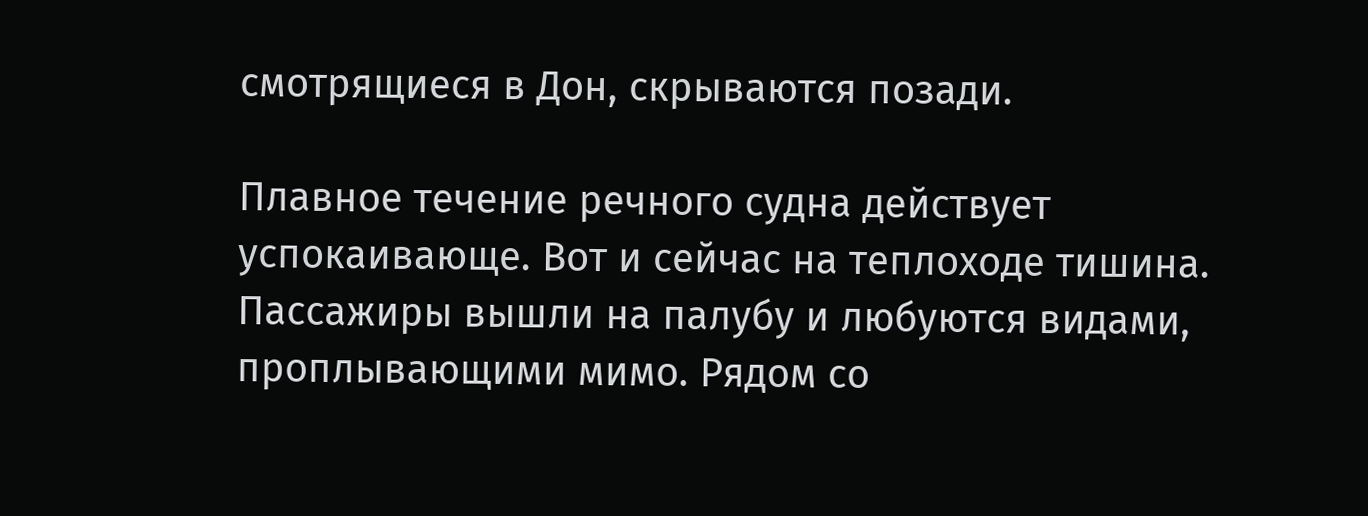смотрящиеся в Дон, скрываются позади.

Плавное течение речного судна действует успокаивающе. Вот и сейчас на теплоходе тишина. Пассажиры вышли на палубу и любуются видами, проплывающими мимо. Рядом со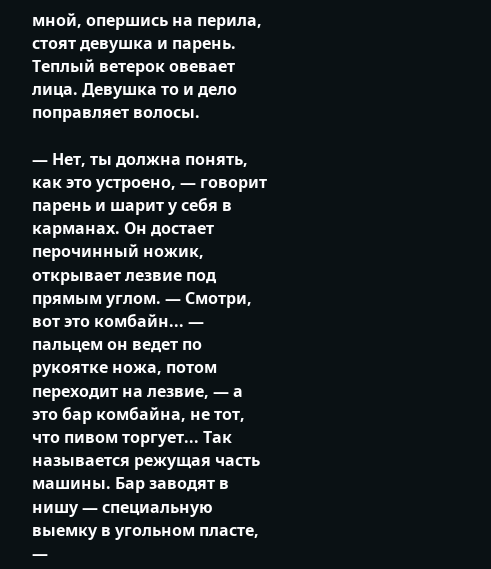мной, опершись на перила, стоят девушка и парень. Теплый ветерок овевает лица. Девушка то и дело поправляет волосы.

— Нет, ты должна понять, как это устроено, — говорит парень и шарит у себя в карманах. Он достает перочинный ножик, открывает лезвие под прямым углом. — Смотри, вот это комбайн... — пальцем он ведет по рукоятке ножа, потом переходит на лезвие, — а это бар комбайна, не тот, что пивом торгует... Так называется режущая часть машины. Бар заводят в нишу — специальную выемку в угольном пласте, —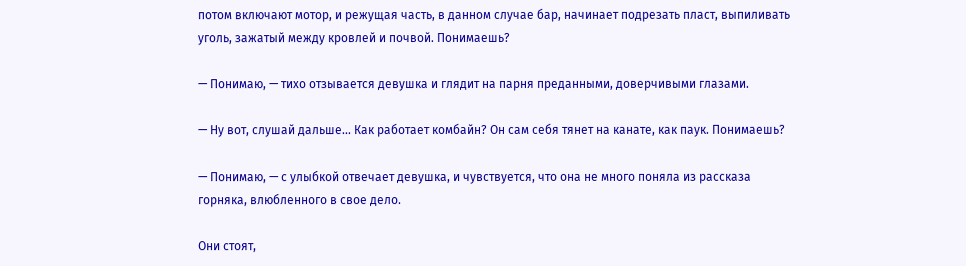потом включают мотор, и режущая часть, в данном случае бар, начинает подрезать пласт, выпиливать уголь, зажатый между кровлей и почвой. Понимаешь?

— Понимаю, — тихо отзывается девушка и глядит на парня преданными, доверчивыми глазами.

— Ну вот, слушай дальше... Как работает комбайн? Он сам себя тянет на канате, как паук. Понимаешь?

— Понимаю, — с улыбкой отвечает девушка, и чувствуется, что она не много поняла из рассказа горняка, влюбленного в свое дело.

Они стоят,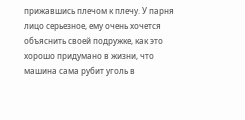прижавшись плечом к плечу. У парня лицо серьезное, ему очень хочется объяснить своей подружке, как это хорошо придумано в жизни, что машина сама рубит уголь в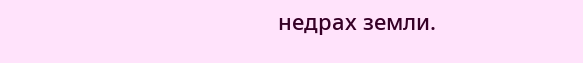недрах земли.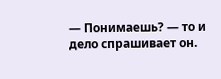— Понимаешь? — то и дело спрашивает он.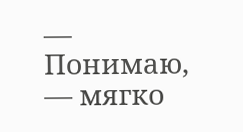— Понимаю, — мягко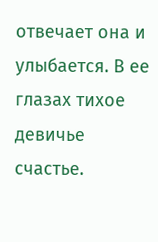отвечает она и улыбается. В ее глазах тихое девичье счастье.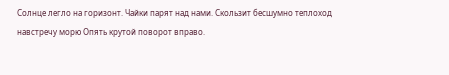Солнце легло на горизонт. Чайки парят над нами. Скользит бесшумно теплоход навстречу морю Опять крутой поворот вправо.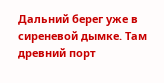Дальний берег уже в сиреневой дымке. Там древний порт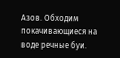Азов. Обходим покачивающиеся на воде речные буи.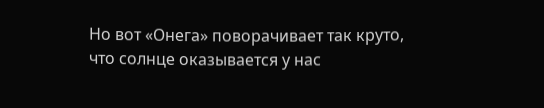Но вот «Онега» поворачивает так круто, что солнце оказывается у нас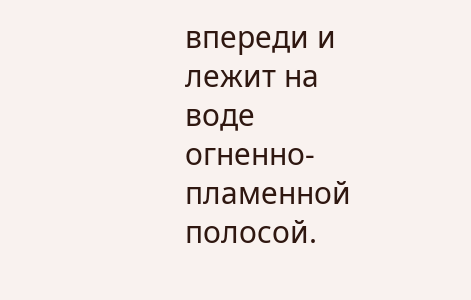впереди и лежит на воде огненно-пламенной полосой.